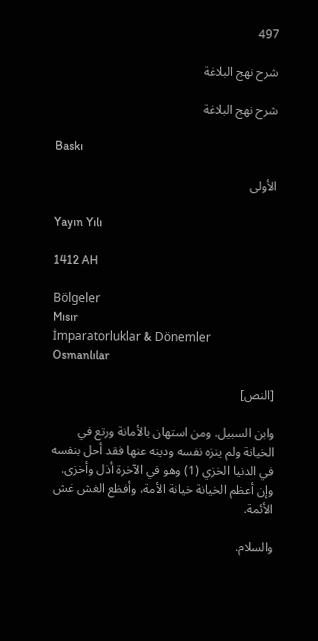497

شرح نهج البلاغة

شرح نهج البلاغة

Baskı

الأولى

Yayın Yılı

1412 AH

Bölgeler
Mısır
İmparatorluklar & Dönemler
Osmanlılar

[النص]

وابن السبيل. ومن استهان بالأمانة ورتع في الخيانة ولم ينزه نفسه ودينه عنها فقد أحل بنفسه في الدنيا الخزي (1) وهو في الآخرة أذل وأخزى. وإن أعظم الخيانة خيانة الأمة، وأفظع الغش غش الأئمة.

والسلام.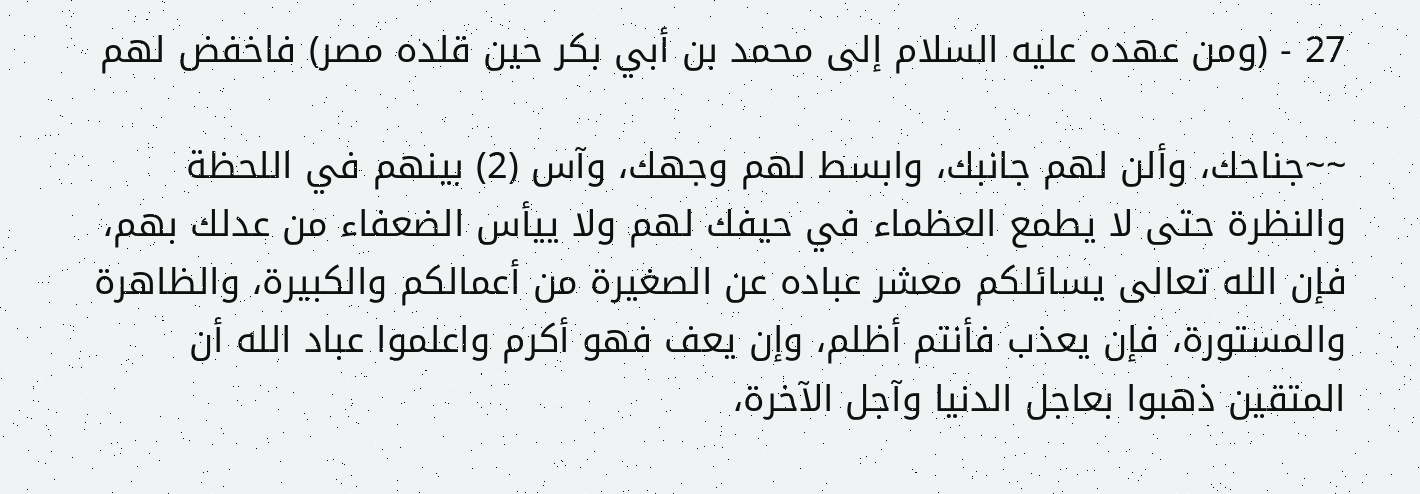27 - (ومن عهده عليه السلام إلى محمد بن أبي بكر حين قلده مصر) فاخفض لهم

~~جناحك، وألن لهم جانبك، وابسط لهم وجهك، وآس (2) بينهم في اللحظة والنظرة حتى لا يطمع العظماء في حيفك لهم ولا ييأس الضعفاء من عدلك بهم، فإن الله تعالى يسائلكم معشر عباده عن الصغيرة من أعمالكم والكبيرة، والظاهرة والمستورة، فإن يعذب فأنتم أظلم، وإن يعف فهو أكرم واعلموا عباد الله أن المتقين ذهبوا بعاجل الدنيا وآجل الآخرة،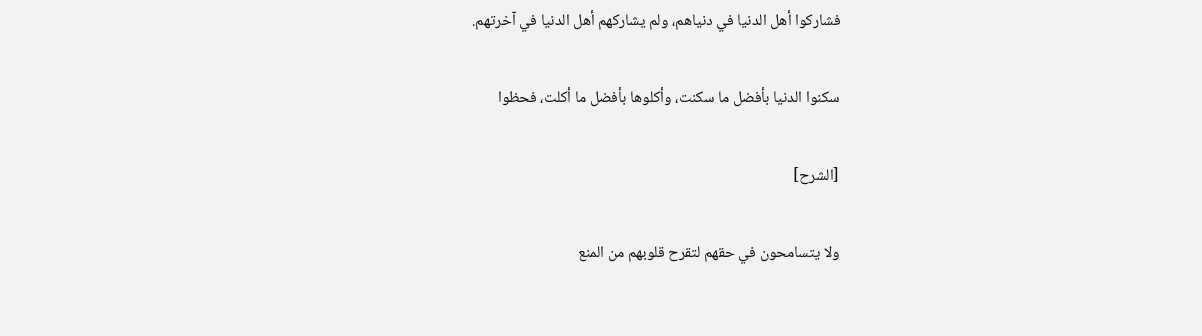فشاركوا أهل الدنيا في دنياهم، ولم يشاركهم أهل الدنيا في آخرتهم.

سكنوا الدنيا بأفضل ما سكنت، وأكلوها بأفضل ما أكلت، فحظوا

[الشرح]

ولا يتسامحون في حقهم لتقرح قلوبهم من المنع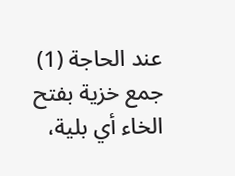عند الحاجة (1) جمع خزية بفتح الخاء أي بلية،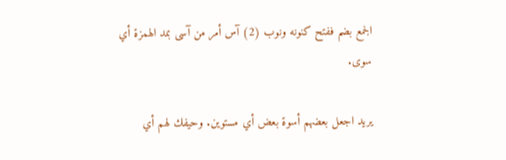الجمع بضم ففتح كنونه ونوب (2) آس أمر من آسى بمد الهمزة أي سوى.

يريد اجعل بعضهم أسوة بعض أي مستوين. وحيفك لهم أي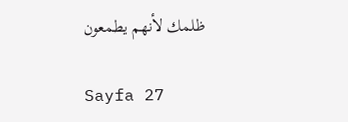ظلمك لأنهم يطمعون

Sayfa 27